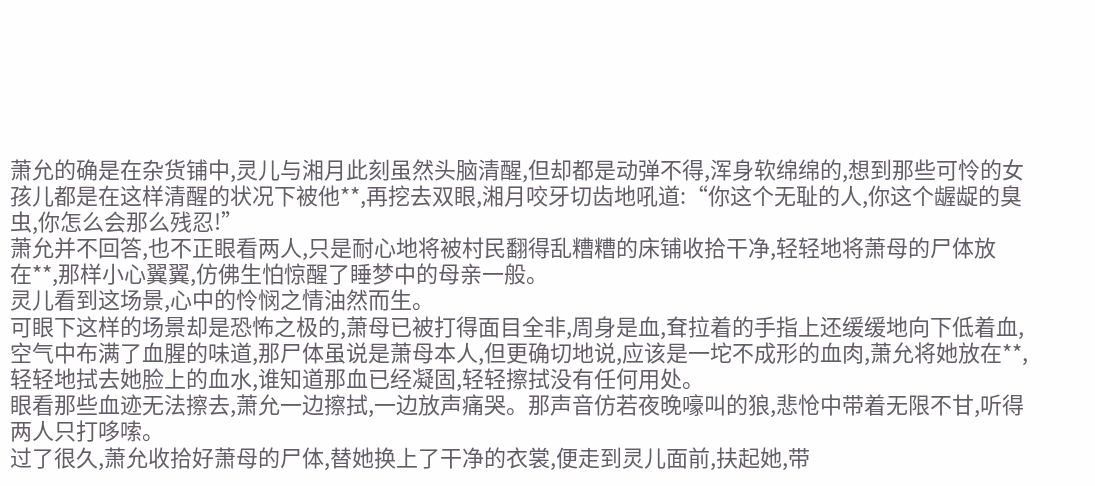萧允的确是在杂货铺中,灵儿与湘月此刻虽然头脑清醒,但却都是动弹不得,浑身软绵绵的,想到那些可怜的女孩儿都是在这样清醒的状况下被他**,再挖去双眼,湘月咬牙切齿地吼道:“你这个无耻的人,你这个龌龊的臭虫,你怎么会那么残忍!”
萧允并不回答,也不正眼看两人,只是耐心地将被村民翻得乱糟糟的床铺收拾干净,轻轻地将萧母的尸体放在**,那样小心翼翼,仿佛生怕惊醒了睡梦中的母亲一般。
灵儿看到这场景,心中的怜悯之情油然而生。
可眼下这样的场景却是恐怖之极的,萧母已被打得面目全非,周身是血,耷拉着的手指上还缓缓地向下低着血,空气中布满了血腥的味道,那尸体虽说是萧母本人,但更确切地说,应该是一坨不成形的血肉,萧允将她放在**,轻轻地拭去她脸上的血水,谁知道那血已经凝固,轻轻擦拭没有任何用处。
眼看那些血迹无法擦去,萧允一边擦拭,一边放声痛哭。那声音仿若夜晚嚎叫的狼,悲怆中带着无限不甘,听得两人只打哆嗦。
过了很久,萧允收拾好萧母的尸体,替她换上了干净的衣裳,便走到灵儿面前,扶起她,带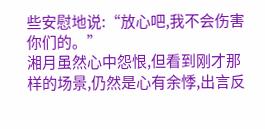些安慰地说:“放心吧,我不会伤害你们的。”
湘月虽然心中怨恨,但看到刚才那样的场景,仍然是心有余悸,出言反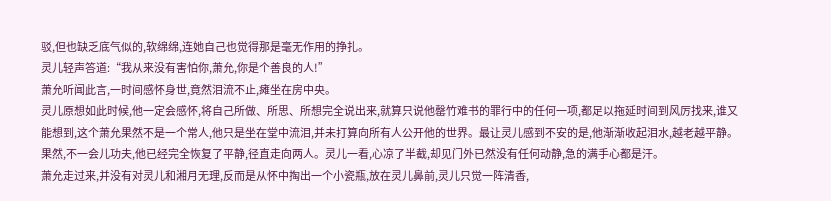驳,但也缺乏底气似的,软绵绵,连她自己也觉得那是毫无作用的挣扎。
灵儿轻声答道:“我从来没有害怕你,萧允,你是个善良的人!”
萧允听闻此言,一时间感怀身世,竟然泪流不止,瘫坐在房中央。
灵儿原想如此时候,他一定会感怀,将自己所做、所思、所想完全说出来,就算只说他罄竹难书的罪行中的任何一项,都足以拖延时间到风厉找来,谁又能想到,这个萧允果然不是一个常人,他只是坐在堂中流泪,并未打算向所有人公开他的世界。最让灵儿感到不安的是,他渐渐收起泪水,越老越平静。
果然,不一会儿功夫,他已经完全恢复了平静,径直走向两人。灵儿一看,心凉了半截,却见门外已然没有任何动静,急的满手心都是汗。
萧允走过来,并没有对灵儿和湘月无理,反而是从怀中掏出一个小瓷瓶,放在灵儿鼻前,灵儿只觉一阵清香,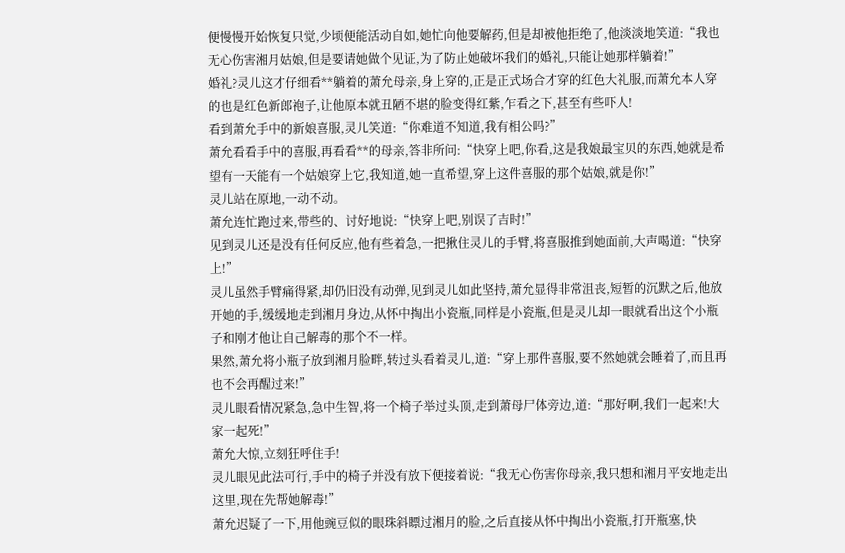便慢慢开始恢复只觉,少顷便能活动自如,她忙向他要解药,但是却被他拒绝了,他淡淡地笑道:“我也无心伤害湘月姑娘,但是要请她做个见证,为了防止她破坏我们的婚礼,只能让她那样躺着!”
婚礼?灵儿这才仔细看**躺着的萧允母亲,身上穿的,正是正式场合才穿的红色大礼服,而萧允本人穿的也是红色新郎袍子,让他原本就丑陋不堪的脸变得红紫,乍看之下,甚至有些吓人!
看到萧允手中的新娘喜服,灵儿笑道:“你难道不知道,我有相公吗?”
萧允看看手中的喜服,再看看**的母亲,答非所问:“快穿上吧,你看,这是我娘最宝贝的东西,她就是希望有一天能有一个姑娘穿上它,我知道,她一直希望,穿上这件喜服的那个姑娘,就是你!”
灵儿站在原地,一动不动。
萧允连忙跑过来,带些的、讨好地说:“快穿上吧,别误了吉时!”
见到灵儿还是没有任何反应,他有些着急,一把揪住灵儿的手臂,将喜服推到她面前,大声喝道:“快穿上!”
灵儿虽然手臂痛得紧,却仍旧没有动弹,见到灵儿如此坚持,萧允显得非常沮丧,短暂的沉默之后,他放开她的手,缓缓地走到湘月身边,从怀中掏出小瓷瓶,同样是小瓷瓶,但是灵儿却一眼就看出这个小瓶子和刚才他让自己解毒的那个不一样。
果然,萧允将小瓶子放到湘月脸畔,转过头看着灵儿,道:“穿上那件喜服,要不然她就会睡着了,而且再也不会再醒过来!”
灵儿眼看情况紧急,急中生智,将一个椅子举过头顶,走到萧母尸体旁边,道:“那好啊,我们一起来!大家一起死!”
萧允大惊,立刻狂呼住手!
灵儿眼见此法可行,手中的椅子并没有放下便接着说:“我无心伤害你母亲,我只想和湘月平安地走出这里,现在先帮她解毒!”
萧允迟疑了一下,用他豌豆似的眼珠斜瞟过湘月的脸,之后直接从怀中掏出小瓷瓶,打开瓶塞,快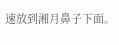速放到湘月鼻子下面。